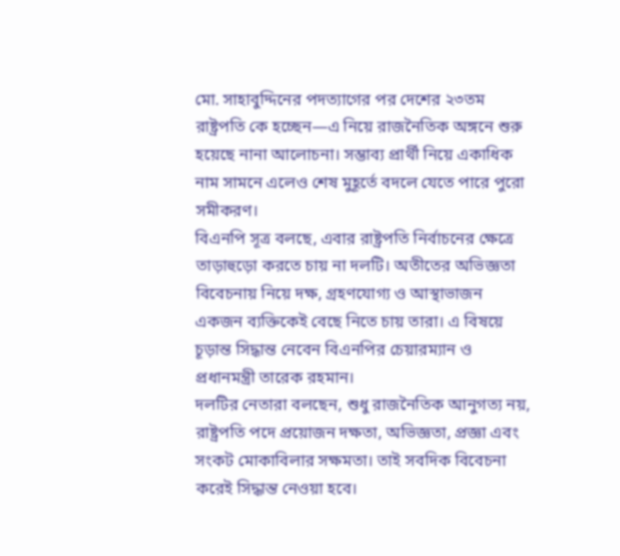মো. সাহাবুদ্দিনের পদত্যাগের পর দেশের ২৩তম রাষ্ট্রপতি কে হচ্ছেন—এ নিয়ে রাজনৈতিক অঙ্গনে শুরু হয়েছে নানা আলোচনা। সম্ভাব্য প্রার্থী নিয়ে একাধিক নাম সামনে এলেও শেষ মুহূর্তে বদলে যেতে পারে পুরো সমীকরণ।
বিএনপি সূত্র বলছে, এবার রাষ্ট্রপতি নির্বাচনের ক্ষেত্রে তাড়াহুড়ো করতে চায় না দলটি। অতীতের অভিজ্ঞতা বিবেচনায় নিয়ে দক্ষ, গ্রহণযোগ্য ও আস্থাভাজন একজন ব্যক্তিকেই বেছে নিতে চায় তারা। এ বিষয়ে চূড়ান্ত সিদ্ধান্ত নেবেন বিএনপির চেয়ারম্যান ও প্রধানমন্ত্রী তারেক রহমান।
দলটির নেতারা বলছেন, শুধু রাজনৈতিক আনুগত্য নয়, রাষ্ট্রপতি পদে প্রয়োজন দক্ষতা, অভিজ্ঞতা, প্রজ্ঞা এবং সংকট মোকাবিলার সক্ষমতা। তাই সবদিক বিবেচনা করেই সিদ্ধান্ত নেওয়া হবে।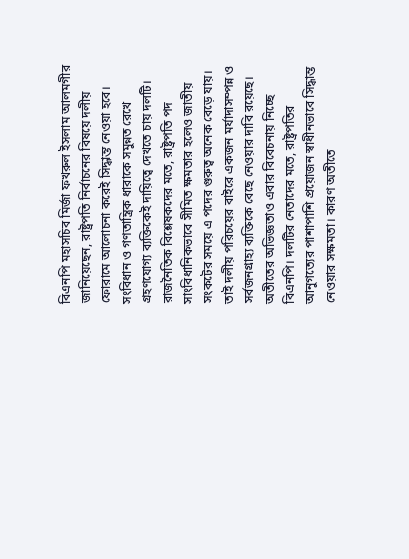বিএনপি মহাসচিব মির্জা ফখরুল ইসলাম আলমগীর জানিয়েছেন, রাষ্ট্রপতি নির্বাচনের বিষয়ে দলীয় ফোরামে আলোচনা করেই সিদ্ধান্ত নেওয়া হবে। সংবিধান ও গণতান্ত্রিক ধারাকে সমুন্নত রেখে গ্রহণযোগ্য ব্যক্তিকেই দায়িত্বে দেখতে চায় দলটি।
রাজনৈতিক বিশ্লেষকদের মতে, রাষ্ট্রপতি পদ সাংবিধানিকভাবে সীমিত ক্ষমতার হলেও জাতীয় সংকটের সময়ে এ পদের গুরুত্ব অনেক বেড়ে যায়। তাই দলীয় পরিচয়ের বাইরে একজন মর্যাদাসম্পন্ন ও সর্বজনগ্রাহ্য ব্যক্তিকে বেছে নেওয়ার দাবি রয়েছে।
অতীতের অভিজ্ঞতাও এবার বিবেচনায় নিচ্ছে বিএনপি। দলটির নেতাদের মতে, রাষ্ট্রপতির আনুগত্যের পাশাপাশি প্রয়োজন স্বাধীনভাবে সিদ্ধান্ত নেওয়ার সক্ষমতা। কারণ অতীতে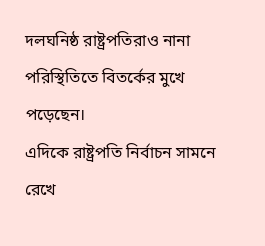দলঘনিষ্ঠ রাষ্ট্রপতিরাও নানা পরিস্থিতিতে বিতর্কের মুখে পড়েছেন।
এদিকে রাষ্ট্রপতি নির্বাচন সামনে রেখে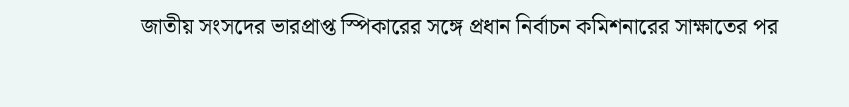জাতীয় সংসদের ভারপ্রাপ্ত স্পিকারের সঙ্গে প্রধান নির্বাচন কমিশনারের সাক্ষাতের পর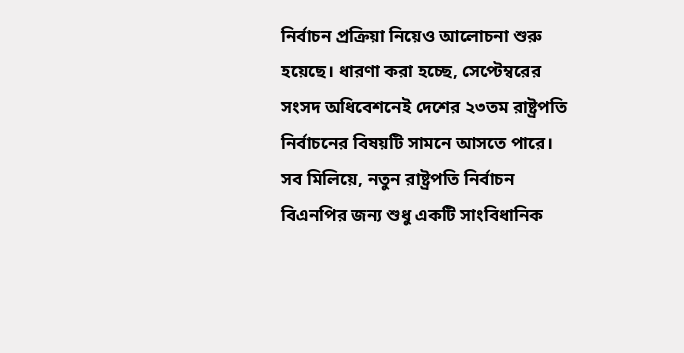নির্বাচন প্রক্রিয়া নিয়েও আলোচনা শুরু হয়েছে। ধারণা করা হচ্ছে, সেপ্টেম্বরের সংসদ অধিবেশনেই দেশের ২৩তম রাষ্ট্রপতি নির্বাচনের বিষয়টি সামনে আসতে পারে।
সব মিলিয়ে, নতুন রাষ্ট্রপতি নির্বাচন বিএনপির জন্য শুধু একটি সাংবিধানিক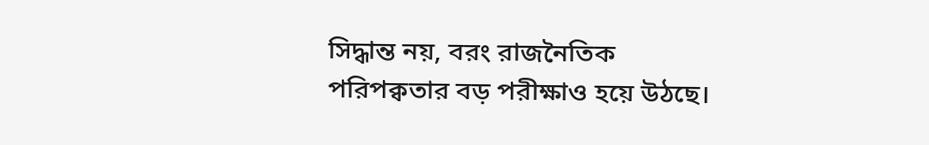সিদ্ধান্ত নয়, বরং রাজনৈতিক পরিপক্বতার বড় পরীক্ষাও হয়ে উঠছে।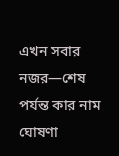এখন সবার নজর—শেষ পর্যন্ত কার নাম ঘোষণা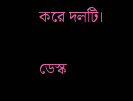করে দলটি।

ডেস্ক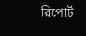রিপোর্ট